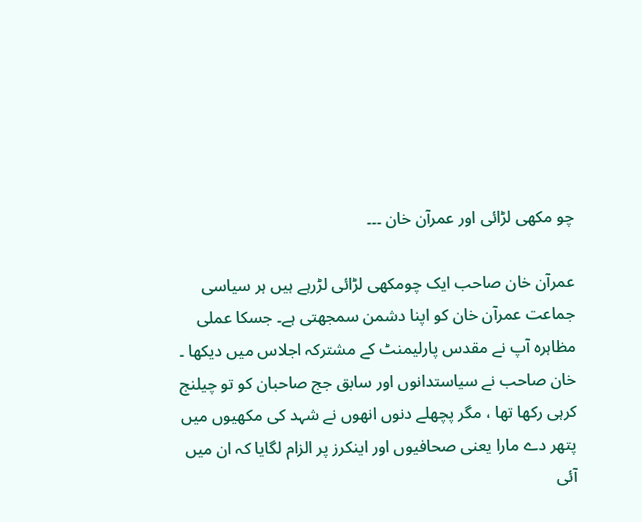چو مکھی لڑائی اور عمرآن خان ۔۔۔

عمرآن خان صاحب ایک چومکھی لڑائی لڑرہے ہیں ہر سیاسی جماعت عمرآن خان کو اپنا دشمن سمجھتی ہے۔ جسکا عملی مظاہرہ آپ نے مقدس پارلیمنٹ کے مشترکہ اجلاس میں دیکھا ۔ خان صاحب نے سیاستدانوں اور سابق جج صاحبان کو تو چیلنج کرہی رکھا تھا ، مگر پچھلے دنوں انھوں نے شہد کی مکھیوں میں پتھر دے مارا یعنی صحافیوں اور اینکرز پر الزام لگایا کہ ان میں آئی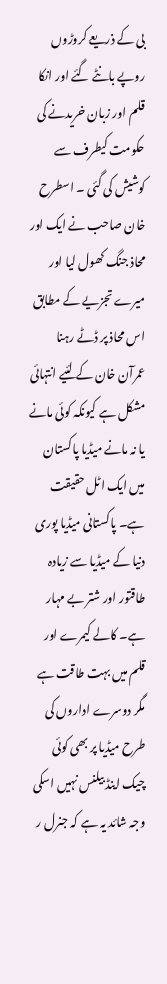بی کے ذریعے کروڑوں روپے بانٹے گئے اور انکا قلم اور زبان خریدنے کی حکومت کیطرف سے کوشیش کی گئی ۔ اسطرح خان صاحب نے ایک اور محاذ جنگ کھول لیا اور میرے تجزیے کے مطابق اس محاذ پر ڈٹے رہنا عمرآن خان کے لئیے انتہائی مشکل ہے کیونکہ کوئی مانے یا نہ مانے میڈیا پاکستان میں ایک اٹل حقیقت ہے۔ پاکستانی میڈیا پوری دنیا کے میڈیا سے زیادہ طاقتور اور شتر بے مہار ہے۔ کالے کیمرے اور قلم میں بہت طاقت ہے مگر دوسرے اداروں کی طرح میڈیا پر بھی کوئی چیک اینڈ بیلنس نہیں اسکی وجہ شائد یہ ہے کہ جنرل ر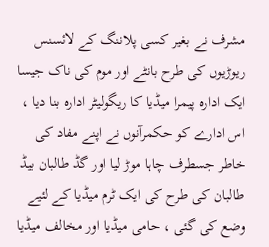مشرف نے بغیر کسی پلاننگ کے لائسنس ریوڑیوں کی طرح بانٹے اور موم کی ناک جیسا ایک ادارہ پیمرا میڈیا کا ریگولیٹر ادارہ بنا دیا ، اس ادارے کو حکمرآنوں نے اپنے مفاد کی خاطر جسطرف چاہا موڑ لیا اور گڈ طالبان بیڈ طالبان کی طرح کی ایک ٹرم میڈیا کے لئیے وضع کی گئی ، حامی میڈیا اور مخالف میڈیا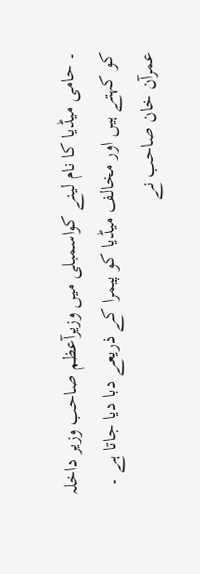۔ حامی میڈیا کا نام لینے کواسمبلی میں وزیرآعظم صاحب وزیر داخلہ کو کہتے ہیں اور مخالف میڈیا کو پیمرا کے ذریعے دبا دیا جاتا ہے ۔ عمرآن خان صاحب نے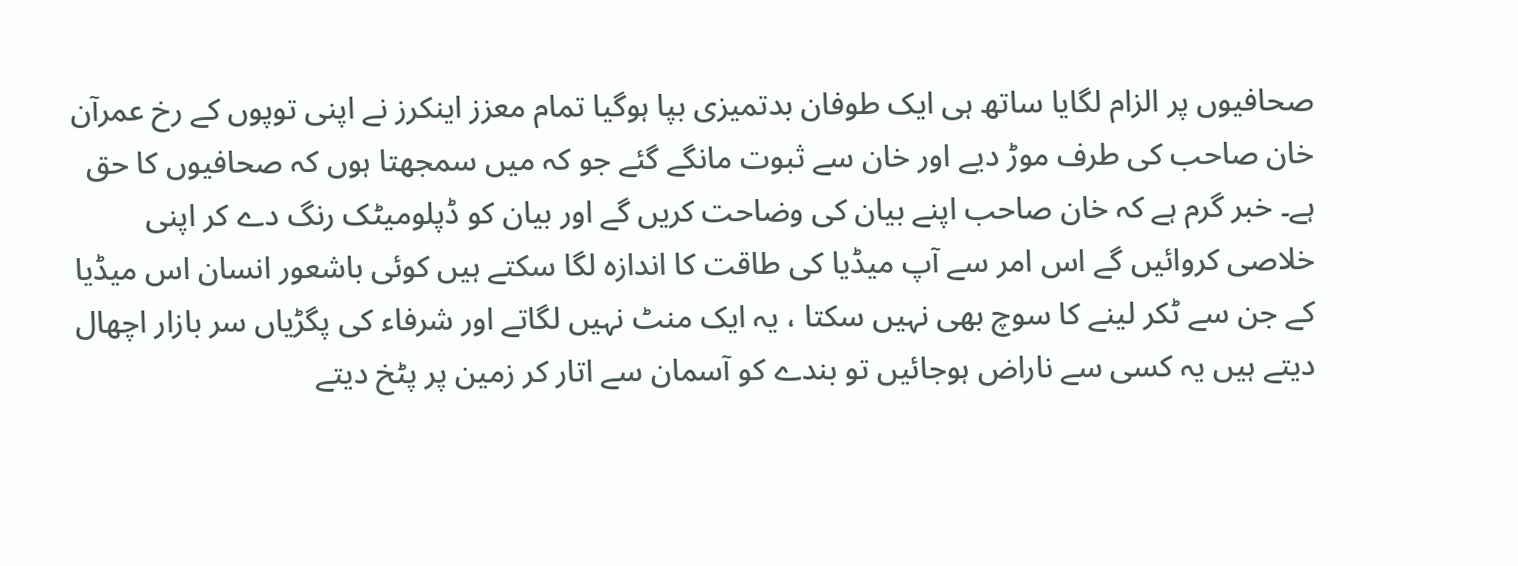صحافیوں پر الزام لگایا ساتھ ہی ایک طوفان بدتمیزی بپا ہوگیا تمام معزز اینکرز نے اپنی توپوں کے رخ عمرآن خان صاحب کی طرف موڑ دیے اور خان سے ثبوت مانگے گئے جو کہ میں سمجھتا ہوں کہ صحافیوں کا حق ہے۔ خبر گرم ہے کہ خان صاحب اپنے بیان کی وضاحت کریں گے اور بیان کو ڈپلومیٹک رنگ دے کر اپنی خلاصی کروائیں گے اس امر سے آپ میڈیا کی طاقت کا اندازہ لگا سکتے ہیں کوئی باشعور انسان اس میڈیا کے جن سے ٹکر لینے کا سوچ بھی نہیں سکتا ، یہ ایک منٹ نہیں لگاتے اور شرفاء کی پگڑیاں سر بازار اچھال دیتے ہیں یہ کسی سے ناراض ہوجائیں تو بندے کو آسمان سے اتار کر زمین پر پٹخ دیتے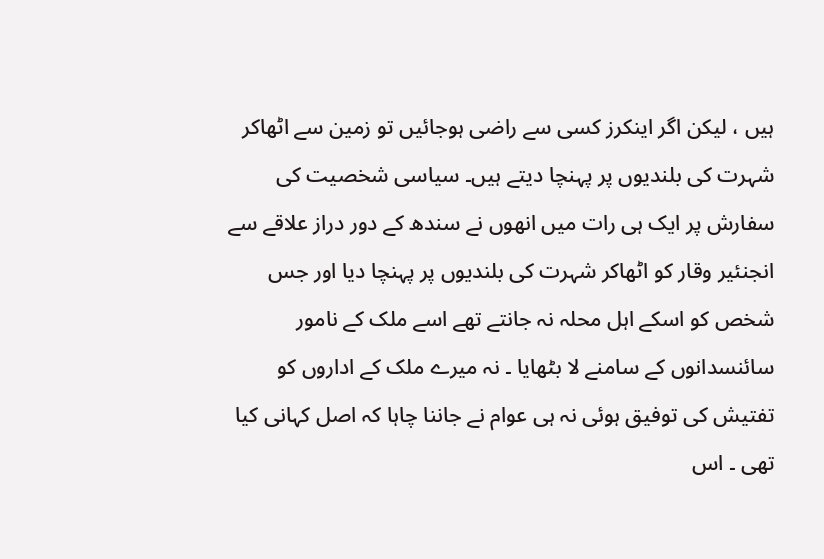ہیں ، لیکن اگر اینکرز کسی سے راضی ہوجائیں تو زمین سے اٹھاکر شہرت کی بلندیوں پر پہنچا دیتے ہیں۔ سیاسی شخصیت کی سفارش پر ایک ہی رات میں انھوں نے سندھ کے دور دراز علاقے سے انجنئیر وقار کو اٹھاکر شہرت کی بلندیوں پر پہنچا دیا اور جس شخص کو اسکے اہل محلہ نہ جانتے تھے اسے ملک کے نامور سائنسدانوں کے سامنے لا بٹھایا ۔ نہ میرے ملک کے اداروں کو تفتیش کی توفیق ہوئی نہ ہی عوام نے جاننا چاہا کہ اصل کہانی کیا تھی ۔ اس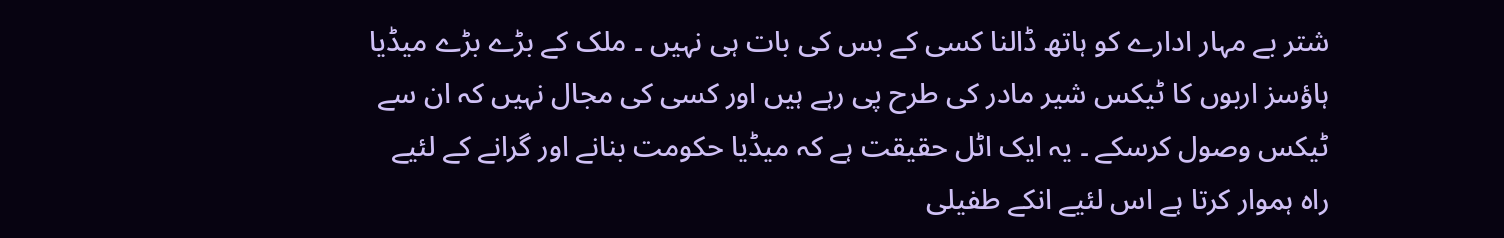شتر بے مہار ادارے کو ہاتھ ڈالنا کسی کے بس کی بات ہی نہیں ۔ ملک کے بڑے بڑے میڈیا ہاؤسز اربوں کا ٹیکس شیر مادر کی طرح پی رہے ہیں اور کسی کی مجال نہیں کہ ان سے ٹیکس وصول کرسکے ۔ یہ ایک اٹل حقیقت ہے کہ میڈیا حکومت بنانے اور گرانے کے لئیے راہ ہموار کرتا ہے اس لئیے انکے طفیلی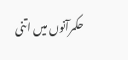حکمرآنوں میں اتنی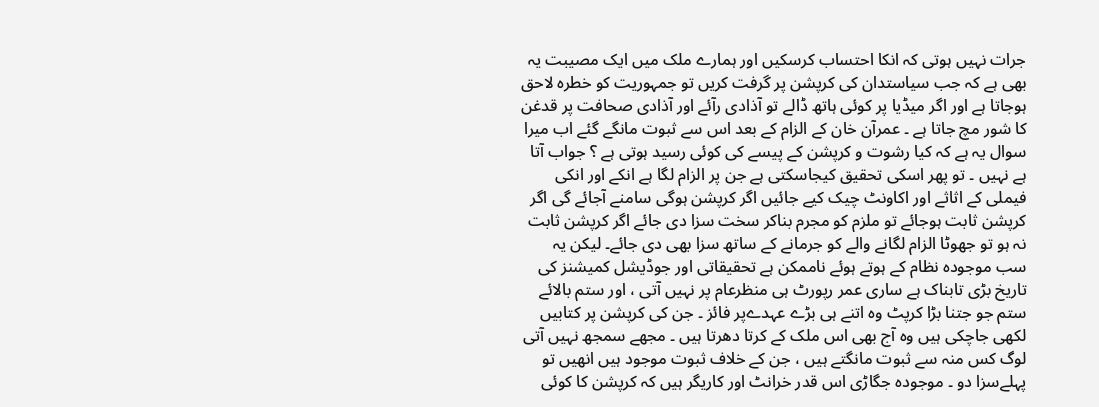جرات نہیں ہوتی کہ انکا احتساب کرسکیں اور ہمارے ملک میں ایک مصیبت یہ بھی ہے کہ جب سیاستدان کی کرپشن پر گرفت کریں تو جمہوریت کو خطرہ لاحق ہوجاتا ہے اور اگر میڈیا پر کوئی ہاتھ ڈالے تو آذادی رآئے اور آذادی صحافت پر قدغن کا شور مچ جاتا ہے ۔ عمرآن خان کے الزام کے بعد اس سے ثبوت مانگے گئے اب میرا سوال یہ ہے کہ کیا رشوت و کرپشن کے پیسے کی کوئی رسید ہوتی ہے ؟ جواب آتا ہے نہیں ۔ تو پھر اسکی تحقیق کیجاسکتی ہے جن پر الزام لگا ہے انکے اور انکی فیملی کے اثاثے اور اکاونٹ چیک کیے جائیں اگر کرپشن ہوگی سامنے آجائے گی اگر کرپشن ثابت ہوجائے تو ملزم کو مجرم بناکر سخت سزا دی جائے اگر کرپشن ثابت نہ ہو تو جھوٹا الزام لگانے والے کو جرمانے کے ساتھ سزا بھی دی جائے۔ لیکن یہ سب موجودہ نظام کے ہوتے ہوئے ناممکن ہے تحقیقاتی اور جوڈیشل کمیشنز کی تاریخ بڑی تابناک ہے ساری عمر رپورٹ ہی منظرعام پر نہیں آتی ، اور ستم بالائے ستم جو جتنا بڑا کرپٹ وہ اتنے ہی بڑے عہدےپر فائز ۔ جن کی کرپشن پر کتابیں لکھی جاچکی ہیں وہ آج بھی اس ملک کے کرتا دھرتا ہیں ۔ مجھے سمجھ نہیں آتی لوگ کس منہ سے ثبوت مانگتے ہیں ، جن کے خلاف ثبوت موجود ہیں انھیں تو پہلےسزا دو ۔ موجودہ جگاڑی اس قدر خرانٹ اور کاریگر ہیں کہ کرپشن کا کوئی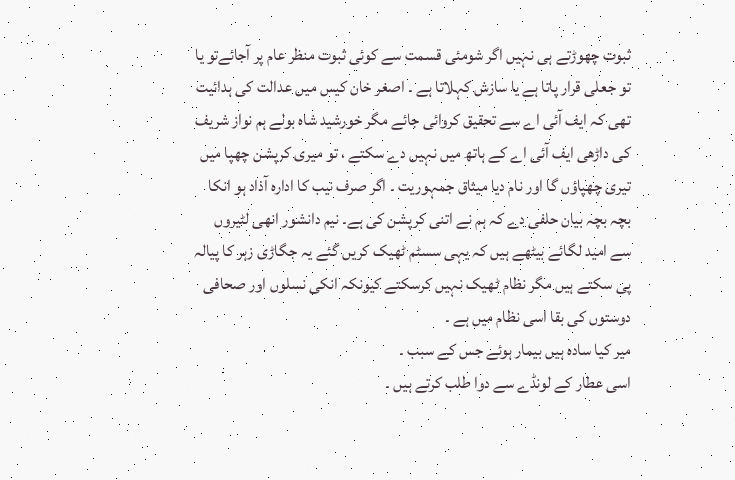ثبوت چھوڑتے ہی نہیں اگر شومئی قسمت سے کوئی ثبوت منظر عام پر آجائےتو یا تو جعلی قرار پاتا ہے یا سازش کہلاتا ہے ۔ اصغر خان کیس میں عدالت کی ہدائیت تھی کہ ایف آئی اے سے تحقیق کروائی جائے مگر خورشید شاہ بولے ہم نواز شریف کی داڑھی ایف آئی اے کے ہاتھ میں نہیں دے سکتے ، تو میری کرپشن چھپا میں تیری چھپاؤں گا اور نام دیا میثاق جمہوریت ۔ اگر صرف نیب کا ادارہ آذاد ہو انکا بچہ بچہ بیان حلفی دے کہ ہم نے اتنی کرپشن کی ہے۔ نیم دانشور انھی لٹیروں سے امید لگائے بیٹھے ہیں کہ یہی سسٹم ٹھیک کریں گئے یہ جگاڑی زہر کا پیالہ پی سکتے ہیں مگر نظام ٹھیک نہیں کرسکتے کیونکہ انکی نسلوں اور صحافی دوستوں کی بقا اسی نظام میں ہے ۔
میر کیا سادہ ہیں بیمار ہوئے جس کے سبب ۔
اسی عطار کے لونڈے سے دوا طلب کرتے ہیں ۔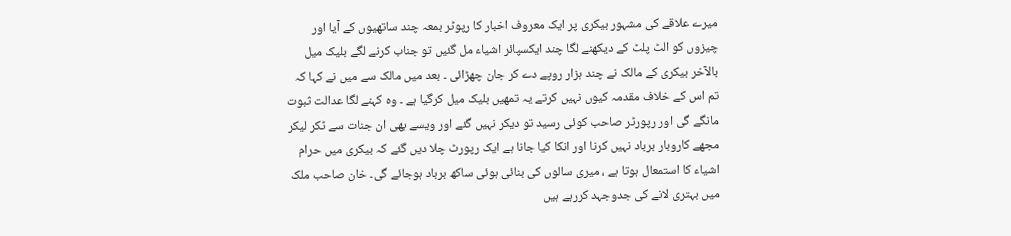میرے علاقے کی مشہور بیکری پر ایک معروف اخبار کا رپوٹر بمعہ چند ساتھیوں کے آیا اور چیزوں کو الٹ پلٹ کے دیکھنے لگا چند ایکسپائر اشیاء مل گئیں تو جناب کرنے لگے بلیک میل بالآخر بیکری کے مالک نے چند ہزار روپے دے کر جان چھڑائی ۔ بعد میں مالک سے میں نے کہا کہ تم اس کے خلاف مقدمہ کیوں نہیں کرتے یہ تمھیں بلیک میل کرگیا ہے ۔ وہ کہنے لگا عدالت ثبوت مانگے گی اور رپورٹر صاحب کوئی رسید تو دیکر نہیں گئے اور ویسے بھی ان جنات سے ٹکر لیکر مجھے کاروبار برباد نہیں کرنا اور انکا کیا جانا ہے ایک رپورٹ چلا دیں گئے کہ بیکری میں حرام اشیاء کا استمعال ہوتا ہے ، میری سالوں کی بنائی ہوئی ساکھ برباد ہوجائے گی۔ خان صاحب ملک میں بہتری لانے کی جدوجہد کررہے ہیں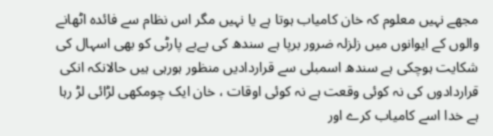مجھے نہیں معلوم کہ خان کامیاب ہوتا ہے یا نہیں مگر اس نظام سے فائدہ اٹھانے والوں کے ایوانوں میں زلزلہ ضرور برپا ہے سندھ کی بےبے پارٹی کو بھی اسہال کی شکایت ہوچکی ہے سندھ اسمبلی سے قراردادیں منظور ہورہی ہیں حالانکہ انکی قراردادوں کی نہ کوئی وقعت ہے نہ کوئی اوقات ، خان ایک چومکھی لڑائی لڑ رہا ہے خدا اسے کامیاب کرے اور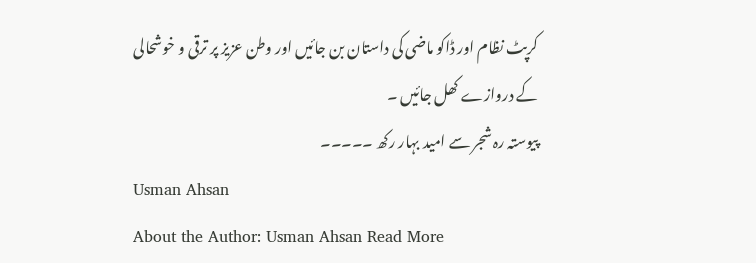کرپٹ نظام اور ڈاکو ماضی کی داستان بن جائیں اور وطن عزیز پر ترقی و خوشحالی کے دروازے کھل جائیں ۔
پیوستہ رہ شجر سے امید بہار رکھ ۔۔۔۔۔
Usman Ahsan
About the Author: Usman Ahsan Read More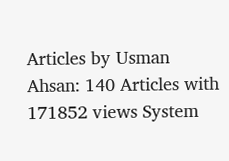Articles by Usman Ahsan: 140 Articles with 171852 views System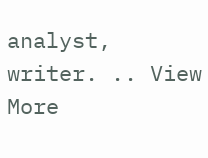analyst, writer. .. View More